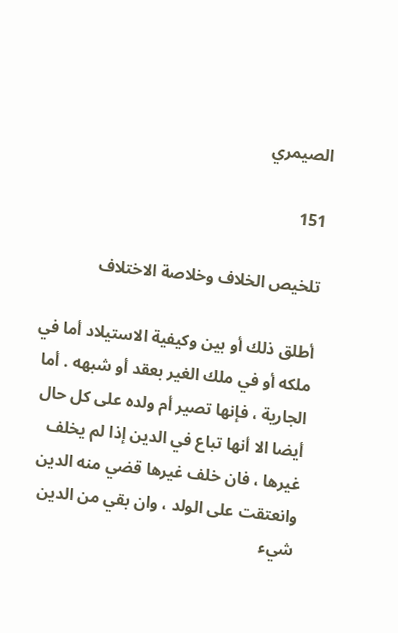الصيمري

151

تلخيص الخلاف وخلاصة الاختلاف

أطلق ذلك أو بين وكيفية الاستيلاد أما في ملكه أو في ملك الغير بعقد أو شبهه . أما الجارية ، فإنها تصير أم ولده على كل حال أيضا الا أنها تباع في الدين إذا لم يخلف غيرها ، فان خلف غيرها قضي منه الدين وانعتقت على الولد ، وان بقي من الدين شيء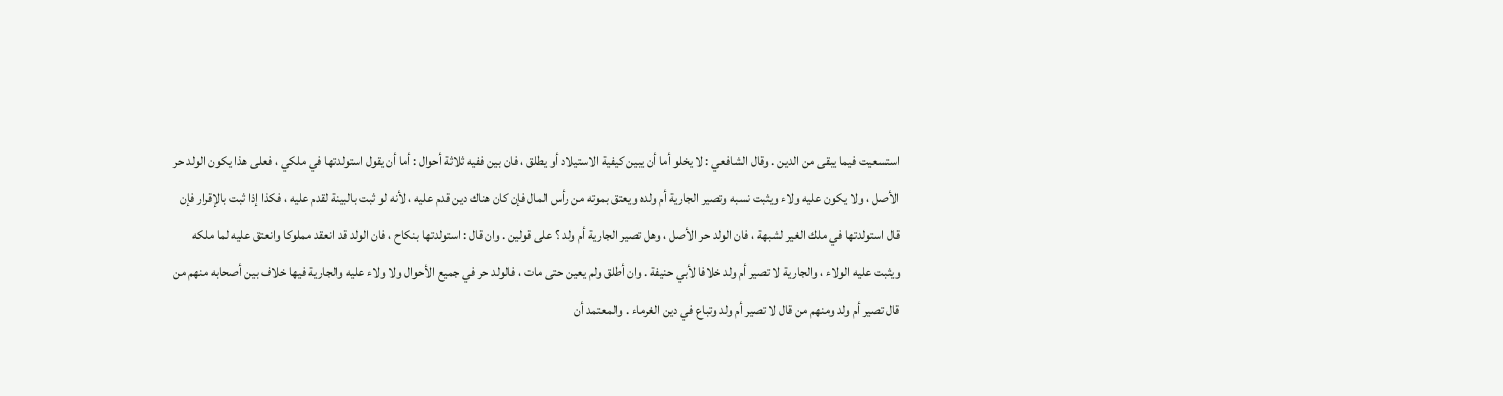استسعيت فيما يبقى من الدين . وقال الشافعي : لا يخلو أما أن يبين كيفية الاستيلاد أو يطلق ، فان بين ففيه ثلاثة أحوال : أما أن يقول استولدتها في ملكي ، فعلى هذا يكون الولد حر الأصل ، ولا يكون عليه ولاء ويثبت نسبه وتصير الجارية أم ولده ويعتق بموته من رأس المال فإن كان هناك دين قدم عليه ، لأنه لو ثبت بالبينة لقدم عليه ، فكذا إذا ثبت بالإقرار فإن قال استولدتها في ملك الغير لشبهة ، فان الولد حر الأصل ، وهل تصير الجارية أم ولد ؟ على قولين . وان قال : استولدتها بنكاح ، فان الولد قد انعقد مملوكا وانعتق عليه لما ملكه ويثبت عليه الولاء ، والجارية لا تصير أم ولد خلافا لأبي حنيفة . وان أطلق ولم يعين حتى مات ، فالولد حر في جميع الأحوال ولا ولاء عليه والجارية فيها خلاف بين أصحابه منهم من قال تصير أم ولد ومنهم من قال لا تصير أم ولد وتباع في دين الغرماء . والمعتمد أن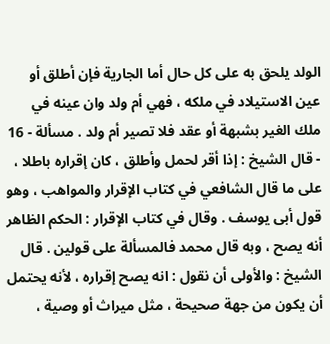الولد يلحق به على كل حال أما الجارية فإن أطلق أو عين الاستيلاد في ملكه ، فهي أم ولد وان عينه في ملك الغير بشبهة أو عقد فلا تصير أم ولد . مسألة - 16 - قال الشيخ : إذا أقر لحمل وأطلق ، كان إقراره باطلا ، على ما قال الشافعي في كتاب الإقرار والمواهب ، وهو قول أبى يوسف . وقال في كتاب الإقرار : الحكم الظاهر أنه يصح ، وبه قال محمد فالمسألة على قولين . قال الشيخ : والأولى أن نقول : انه يصح إقراره ، لأنه يحتمل أن يكون من جهة صحيحة ، مثل ميراث أو وصية ،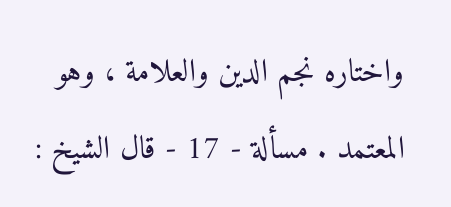واختاره نجم الدين والعلامة ، وهو المعتمد . مسألة - 17 - قال الشيخ :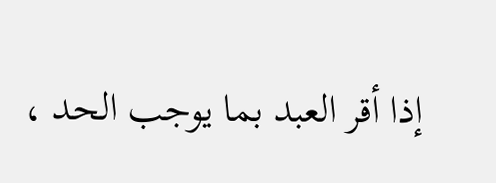إذا أقر العبد بما يوجب الحد ،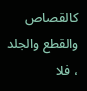كالقصاص والقطع والجلد ، فلا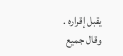يقبل إقراره . وقال جميع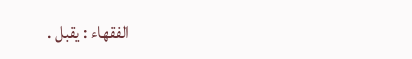الفقهاء : يقبل .